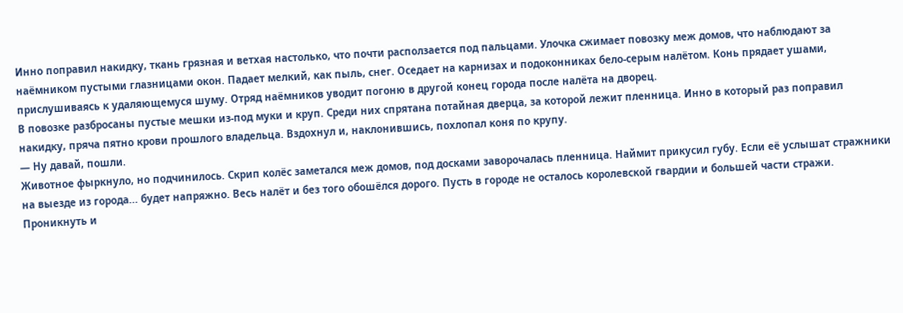Инно поправил накидку, ткань грязная и ветхая настолько, что почти расползается под пальцами. Улочка сжимает повозку меж домов, что наблюдают за наёмником пустыми глазницами окон. Падает мелкий, как пыль, снег. Оседает на карнизах и подоконниках бело-серым налётом. Конь прядает ушами, прислушиваясь к удаляющемуся шуму. Отряд наёмников уводит погоню в другой конец города после налёта на дворец.
В повозке разбросаны пустые мешки из-под муки и круп. Среди них спрятана потайная дверца, за которой лежит пленница. Инно в который раз поправил накидку, пряча пятно крови прошлого владельца. Вздохнул и, наклонившись, похлопал коня по крупу.
— Ну давай, пошли.
Животное фыркнуло, но подчинилось. Скрип колёс заметался меж домов, под досками заворочалась пленница. Наймит прикусил губу. Если её услышат стражники на выезде из города... будет напряжно. Весь налёт и без того обошёлся дорого. Пусть в городе не осталось королевской гвардии и большей части стражи. Проникнуть и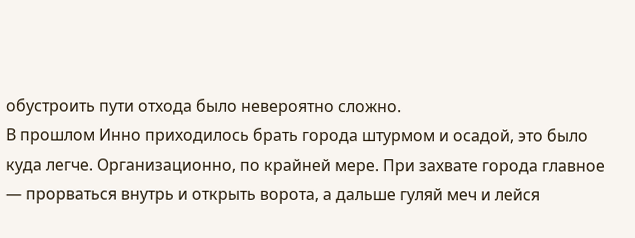обустроить пути отхода было невероятно сложно.
В прошлом Инно приходилось брать города штурмом и осадой, это было куда легче. Организационно, по крайней мере. При захвате города главное — прорваться внутрь и открыть ворота, а дальше гуляй меч и лейся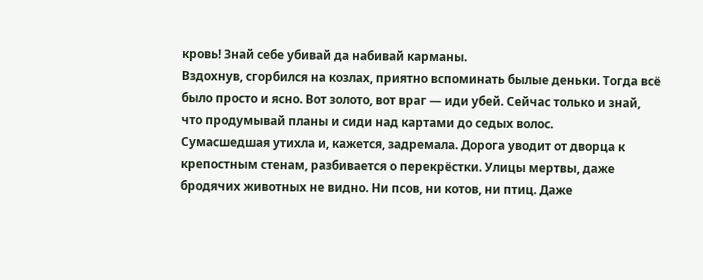кровь! Знай себе убивай да набивай карманы.
Вздохнув, сгорбился на козлах, приятно вспоминать былые деньки. Тогда всё было просто и ясно. Вот золото, вот враг — иди убей. Сейчас только и знай, что продумывай планы и сиди над картами до седых волос.
Сумасшедшая утихла и, кажется, задремала. Дорога уводит от дворца к крепостным стенам, разбивается о перекрёстки. Улицы мертвы, даже бродячих животных не видно. Ни псов, ни котов, ни птиц. Даже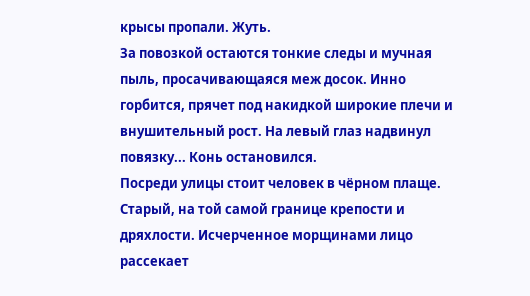крысы пропали. Жуть.
За повозкой остаются тонкие следы и мучная пыль, просачивающаяся меж досок. Инно горбится, прячет под накидкой широкие плечи и внушительный рост. На левый глаз надвинул повязку... Конь остановился.
Посреди улицы стоит человек в чёрном плаще. Старый, на той самой границе крепости и дряхлости. Исчерченное морщинами лицо рассекает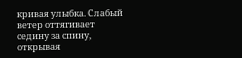кривая улыбка. Слабый ветер оттягивает седину за спину, открывая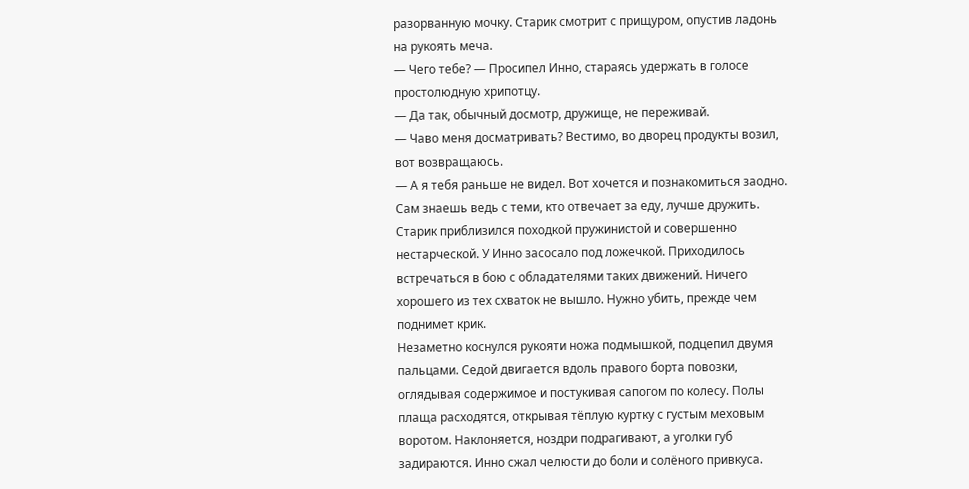разорванную мочку. Старик смотрит с прищуром, опустив ладонь на рукоять меча.
— Чего тебе? — Просипел Инно, стараясь удержать в голосе простолюдную хрипотцу.
— Да так, обычный досмотр, дружище, не переживай.
— Чаво меня досматривать? Вестимо, во дворец продукты возил, вот возвращаюсь.
— А я тебя раньше не видел. Вот хочется и познакомиться заодно. Сам знаешь ведь с теми, кто отвечает за еду, лучше дружить.
Старик приблизился походкой пружинистой и совершенно нестарческой. У Инно засосало под ложечкой. Приходилось встречаться в бою с обладателями таких движений. Ничего хорошего из тех схваток не вышло. Нужно убить, прежде чем поднимет крик.
Незаметно коснулся рукояти ножа подмышкой, подцепил двумя пальцами. Седой двигается вдоль правого борта повозки, оглядывая содержимое и постукивая сапогом по колесу. Полы плаща расходятся, открывая тёплую куртку с густым меховым воротом. Наклоняется, ноздри подрагивают, а уголки губ задираются. Инно сжал челюсти до боли и солёного привкуса.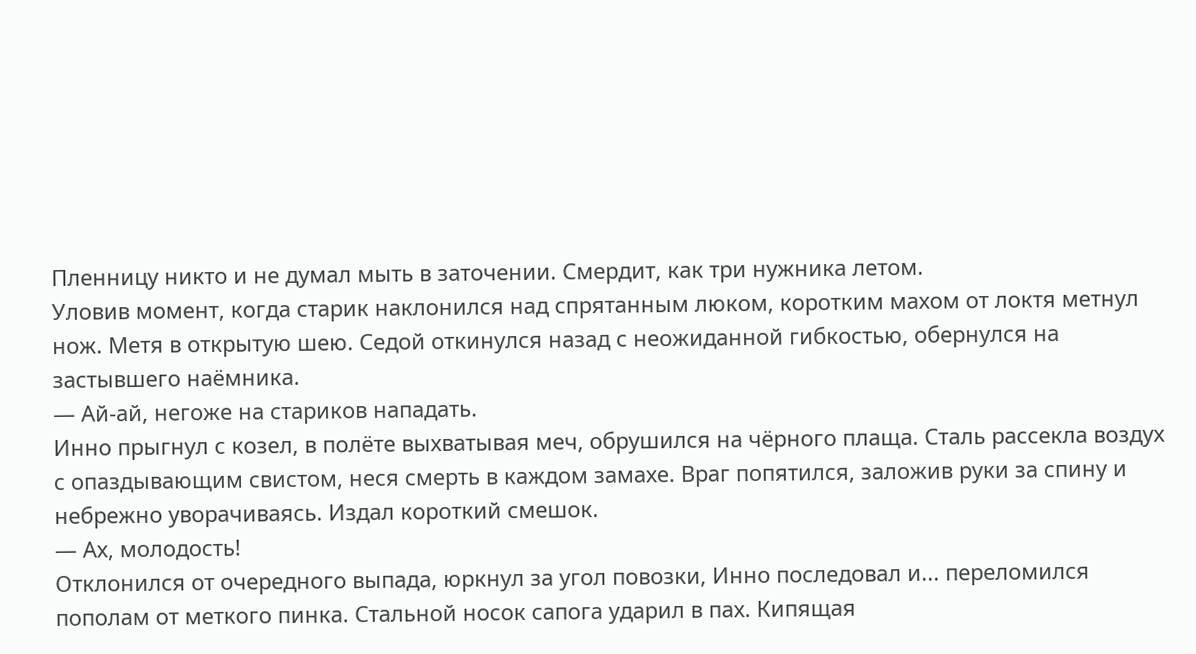Пленницу никто и не думал мыть в заточении. Смердит, как три нужника летом.
Уловив момент, когда старик наклонился над спрятанным люком, коротким махом от локтя метнул нож. Метя в открытую шею. Седой откинулся назад с неожиданной гибкостью, обернулся на застывшего наёмника.
— Ай-ай, негоже на стариков нападать.
Инно прыгнул с козел, в полёте выхватывая меч, обрушился на чёрного плаща. Сталь рассекла воздух с опаздывающим свистом, неся смерть в каждом замахе. Враг попятился, заложив руки за спину и небрежно уворачиваясь. Издал короткий смешок.
— Ах, молодость!
Отклонился от очередного выпада, юркнул за угол повозки, Инно последовал и... переломился пополам от меткого пинка. Стальной носок сапога ударил в пах. Кипящая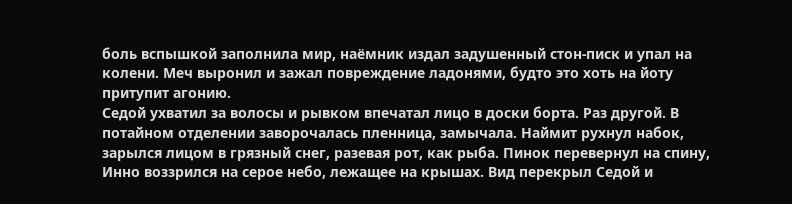боль вспышкой заполнила мир, наёмник издал задушенный стон-писк и упал на колени. Меч выронил и зажал повреждение ладонями, будто это хоть на йоту притупит агонию.
Седой ухватил за волосы и рывком впечатал лицо в доски борта. Раз другой. В потайном отделении заворочалась пленница, замычала. Наймит рухнул набок, зарылся лицом в грязный снег, разевая рот, как рыба. Пинок перевернул на спину, Инно воззрился на серое небо, лежащее на крышах. Вид перекрыл Седой и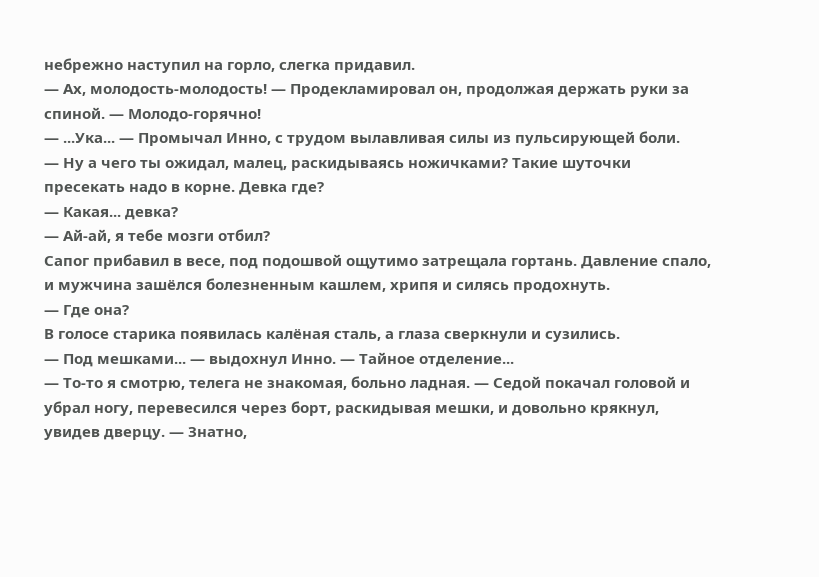небрежно наступил на горло, слегка придавил.
— Ах, молодость-молодость! — Продекламировал он, продолжая держать руки за спиной. — Молодо-горячно!
— ...Ука... — Промычал Инно, с трудом вылавливая силы из пульсирующей боли.
— Ну а чего ты ожидал, малец, раскидываясь ножичками? Такие шуточки пресекать надо в корне. Девка где?
— Какая... девка?
— Ай-ай, я тебе мозги отбил?
Сапог прибавил в весе, под подошвой ощутимо затрещала гортань. Давление спало, и мужчина зашёлся болезненным кашлем, хрипя и силясь продохнуть.
— Где она?
В голосе старика появилась калёная сталь, а глаза сверкнули и сузились.
— Под мешками... — выдохнул Инно. — Тайное отделение...
— То-то я смотрю, телега не знакомая, больно ладная. — Седой покачал головой и убрал ногу, перевесился через борт, раскидывая мешки, и довольно крякнул, увидев дверцу. — Знатно,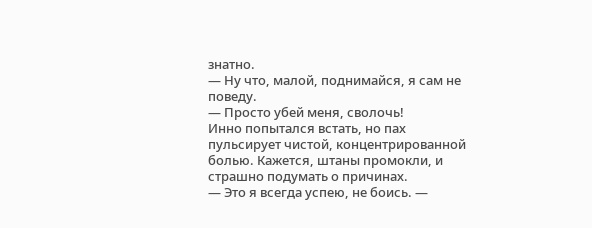знатно.
— Ну что, малой, поднимайся, я сам не поведу.
— Просто убей меня, сволочь!
Инно попытался встать, но пах пульсирует чистой, концентрированной болью. Кажется, штаны промокли, и страшно подумать о причинах.
— Это я всегда успею, не боись. —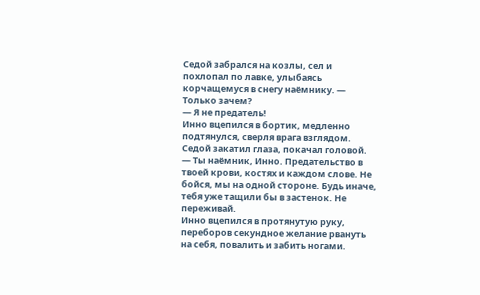Седой забрался на козлы, сел и похлопал по лавке, улыбаясь корчащемуся в снегу наёмнику. — Только зачем?
— Я не предатель!
Инно вцепился в бортик, медленно подтянулся, сверля врага взглядом. Седой закатил глаза, покачал головой.
— Ты наёмник, Инно. Предательство в твоей крови, костях и каждом слове. Не бойся, мы на одной стороне. Будь иначе, тебя уже тащили бы в застенок. Не переживай.
Инно вцепился в протянутую руку, переборов секундное желание рвануть на себя, повалить и забить ногами.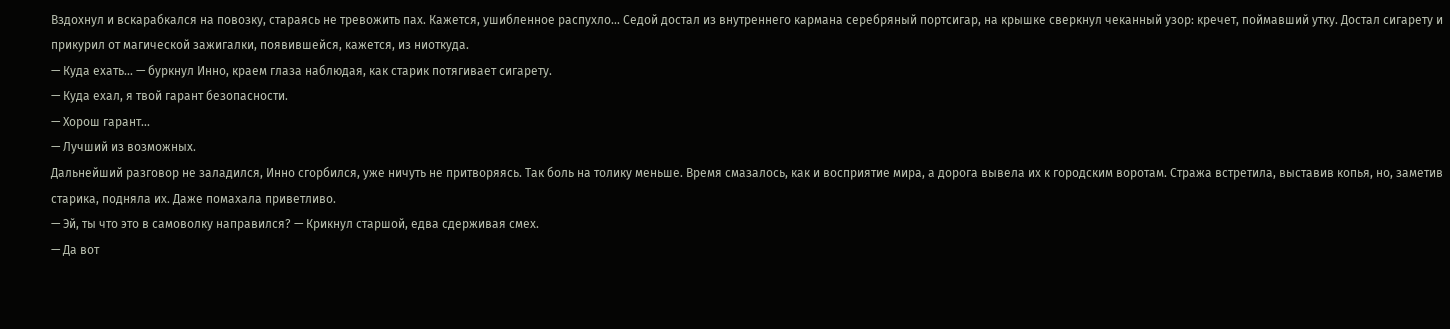Вздохнул и вскарабкался на повозку, стараясь не тревожить пах. Кажется, ушибленное распухло... Седой достал из внутреннего кармана серебряный портсигар, на крышке сверкнул чеканный узор: кречет, поймавший утку. Достал сигарету и прикурил от магической зажигалки, появившейся, кажется, из ниоткуда.
— Куда ехать... — буркнул Инно, краем глаза наблюдая, как старик потягивает сигарету.
— Куда ехал, я твой гарант безопасности.
— Хорош гарант...
— Лучший из возможных.
Дальнейший разговор не заладился, Инно сгорбился, уже ничуть не притворяясь. Так боль на толику меньше. Время смазалось, как и восприятие мира, а дорога вывела их к городским воротам. Стража встретила, выставив копья, но, заметив старика, подняла их. Даже помахала приветливо.
— Эй, ты что это в самоволку направился? — Крикнул старшой, едва сдерживая смех.
— Да вот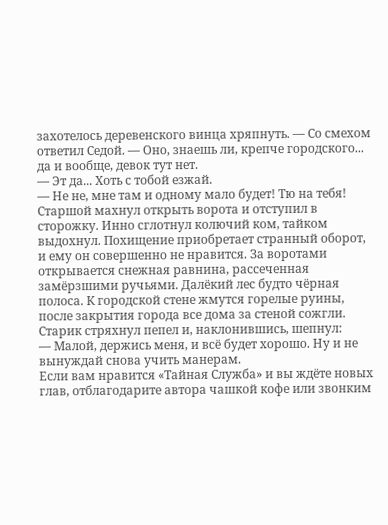захотелось деревенского винца хряпнуть. — Со смехом ответил Седой. — Оно, знаешь ли, крепче городского... да и вообще, девок тут нет.
— Эт да... Хоть с тобой езжай.
— Не не, мне там и одному мало будет! Тю на тебя!
Старшой махнул открыть ворота и отступил в сторожку. Инно сглотнул колючий ком, тайком выдохнул. Похищение приобретает странный оборот, и ему он совершенно не нравится. За воротами открывается снежная равнина, рассеченная замёрзшими ручьями. Далёкий лес будто чёрная полоса. К городской стене жмутся горелые руины, после закрытия города все дома за стеной сожгли.
Старик стряхнул пепел и, наклонившись, шепнул:
— Малой, держись меня, и всё будет хорошо. Ну и не вынуждай снова учить манерам.
Если вам нравится «Тайная Служба» и вы ждёте новых глав, отблагодарите автора чашкой кофе или звонким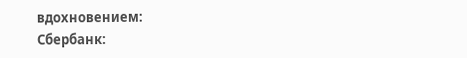вдохновением:
Сбербанк: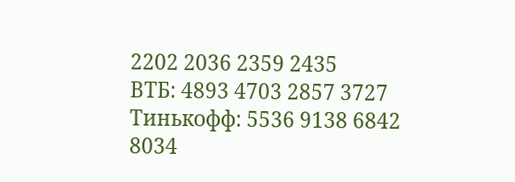2202 2036 2359 2435
ВТБ: 4893 4703 2857 3727
Тинькофф: 5536 9138 6842 8034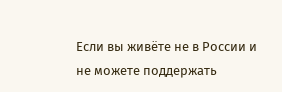Если вы живёте не в России и не можете поддержать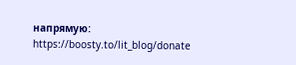напрямую:
https://boosty.to/lit_blog/donate